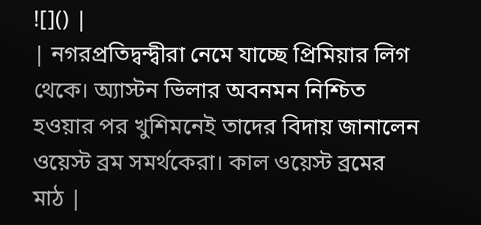![]() |
| নগরপ্রতিদ্বন্দ্বীরা নেমে যাচ্ছে প্রিমিয়ার লিগ থেকে। অ্যাস্টন ভিলার অবনমন নিশ্চিত হওয়ার পর খুশিমনেই তাদের বিদায় জানালেন ওয়েস্ট ব্রম সমর্থকেরা। কাল ওয়েস্ট ব্রমের মাঠ |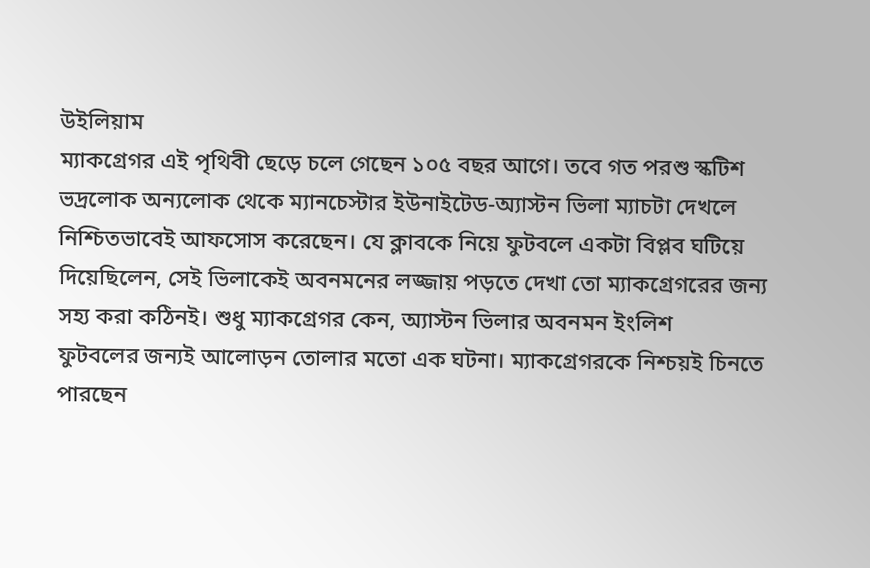উইলিয়াম
ম্যাকগ্রেগর এই পৃথিবী ছেড়ে চলে গেছেন ১০৫ বছর আগে। তবে গত পরশু স্কটিশ
ভদ্রলোক অন্যলোক থেকে ম্যানচেস্টার ইউনাইটেড-অ্যাস্টন ভিলা ম্যাচটা দেখলে
নিশ্চিতভাবেই আফসোস করেছেন। যে ক্লাবকে নিয়ে ফুটবলে একটা বিপ্লব ঘটিয়ে
দিয়েছিলেন, সেই ভিলাকেই অবনমনের লজ্জায় পড়তে দেখা তো ম্যাকগ্রেগরের জন্য
সহ্য করা কঠিনই। শুধু ম্যাকগ্রেগর কেন, অ্যাস্টন ভিলার অবনমন ইংলিশ
ফুটবলের জন্যই আলোড়ন তোলার মতো এক ঘটনা। ম্যাকগ্রেগরকে নিশ্চয়ই চিনতে
পারছেন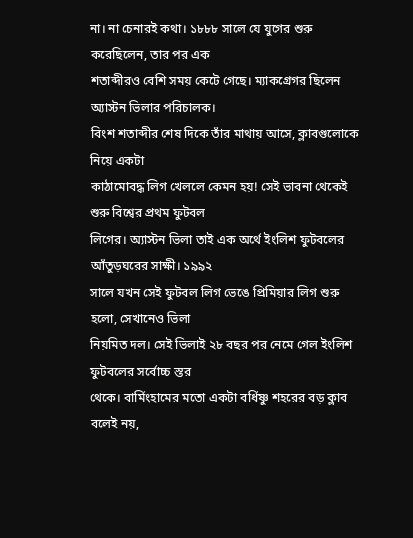না। না চেনারই কথা। ১৮৮৮ সালে যে যুগের শুরু করেছিলেন, তার পর এক
শতাব্দীরও বেশি সময় কেটে গেছে। ম্যাকগ্রেগর ছিলেন অ্যাস্টন ভিলার পরিচালক।
বিংশ শতাব্দীর শেষ দিকে তাঁর মাথায় আসে, ক্লাবগুলোকে নিয়ে একটা
কাঠামোবদ্ধ লিগ খেললে কেমন হয়! সেই ভাবনা থেকেই শুরু বিশ্বের প্রথম ফুটবল
লিগের। অ্যাস্টন ভিলা তাই এক অর্থে ইংলিশ ফুটবলের আঁতুড়ঘরের সাক্ষী। ১৯৯২
সালে যখন সেই ফুটবল লিগ ভেঙে প্রিমিয়ার লিগ শুরু হলো, সেখানেও ভিলা
নিয়মিত দল। সেই ভিলাই ২৮ বছর পর নেমে গেল ইংলিশ ফুটবলের সর্বোচ্চ স্তর
থেকে। বার্মিংহামের মতো একটা বর্ধিষ্ণু শহরের বড় ক্লাব বলেই নয়,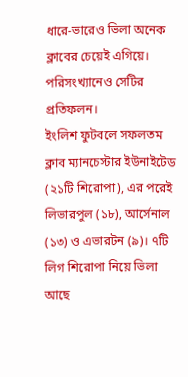ধারে-ভারেও ভিলা অনেক ক্লাবের চেয়েই এগিয়ে। পরিসংখ্যানেও সেটির প্রতিফলন।
ইংলিশ ফুটবলে সফলতম ক্লাব ম্যানচেস্টার ইউনাইটেড (২১টি শিরোপা), এর পরেই
লিভারপুল (১৮), আর্সেনাল (১৩) ও এভারটন (৯)। ৭টি লিগ শিরোপা নিয়ে ভিলা আছে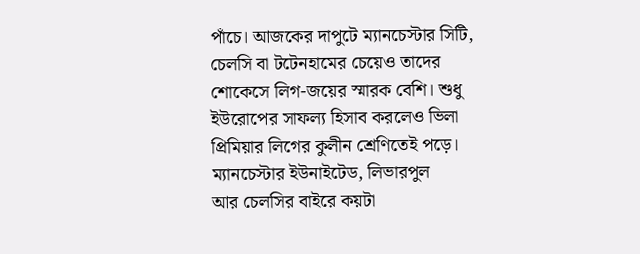পাঁচে। আজকের দাপুটে ম্যানচেস্টার সিটি, চেলসি বা টটেনহামের চেয়েও তাদের
শোকেসে লিগ-জয়ের স্মারক বেশি। শুধু ইউরোপের সাফল্য হিসাব করলেও ভিলা
প্রিমিয়ার লিগের কুলীন শ্রেণিতেই পড়ে। ম্যানচেস্টার ইউনাইটেড, লিভারপুল
আর চেলসির বাইরে কয়টা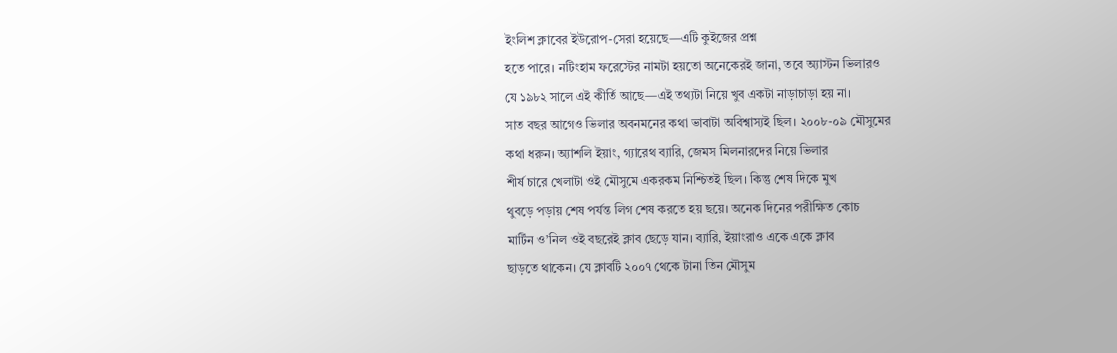ইংলিশ ক্লাবের ইউরোপ-সেরা হয়েছে—এটি কুইজের প্রশ্ন
হতে পারে। নটিংহাম ফরেস্টের নামটা হয়তো অনেকেরই জানা, তবে অ্যাস্টন ভিলারও
যে ১৯৮২ সালে এই কীর্তি আছে—এই তথ্যটা নিয়ে খুব একটা নাড়াচাড়া হয় না।
সাত বছর আগেও ভিলার অবনমনের কথা ভাবাটা অবিশ্বাস্যই ছিল। ২০০৮-০৯ মৌসুমের
কথা ধরুন। অ্যাশলি ইয়াং, গ্যারেথ ব্যারি, জেমস মিলনারদের নিয়ে ভিলার
শীর্ষ চারে খেলাটা ওই মৌসুমে একরকম নিশ্চিতই ছিল। কিন্তু শেষ দিকে মুখ
থুবড়ে পড়ায় শেষ পর্যন্ত লিগ শেষ করতে হয় ছয়ে। অনেক দিনের পরীক্ষিত কোচ
মার্টিন ও’নিল ওই বছরেই ক্লাব ছেড়ে যান। ব্যারি, ইয়াংরাও একে একে ক্লাব
ছাড়তে থাকেন। যে ক্লাবটি ২০০৭ থেকে টানা তিন মৌসুম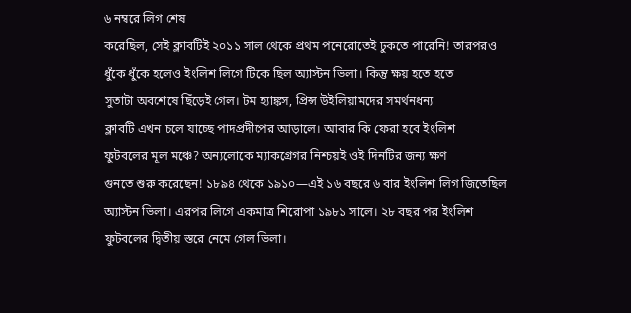৬ নম্বরে লিগ শেষ
করেছিল, সেই ক্লাবটিই ২০১১ সাল থেকে প্রথম পনেরোতেই ঢুকতে পারেনি! তারপরও
ধুঁকে ধুঁকে হলেও ইংলিশ লিগে টিকে ছিল অ্যাস্টন ভিলা। কিন্তু ক্ষয় হতে হতে
সুতাটা অবশেষে ছিঁড়েই গেল। টম হ্যাঙ্কস, প্রিন্স উইলিয়ামদের সমর্থনধন্য
ক্লাবটি এখন চলে যাচ্ছে পাদপ্রদীপের আড়ালে। আবার কি ফেরা হবে ইংলিশ
ফুটবলের মূল মঞ্চে? অন্যলোকে ম্যাকগ্রেগর নিশ্চয়ই ওই দিনটির জন্য ক্ষণ
গুনতে শুরু করেছেন! ১৮৯৪ থেকে ১৯১০—এই ১৬ বছরে ৬ বার ইংলিশ লিগ জিতেছিল
অ্যাস্টন ভিলা। এরপর লিগে একমাত্র শিরোপা ১৯৮১ সালে। ২৮ বছর পর ইংলিশ
ফুটবলের দ্বিতীয় স্তরে নেমে গেল ভিলা।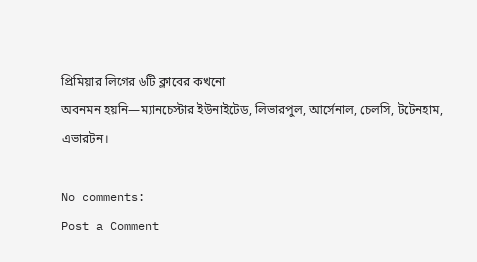প্রিমিয়ার লিগের ৬টি ক্লাবের কখনো
অবনমন হয়নি—ম্যানচেস্টার ইউনাইটেড, লিভারপুল, আর্সেনাল, চেলসি, টটেনহাম,
এভারটন।

No comments:
Post a Comment